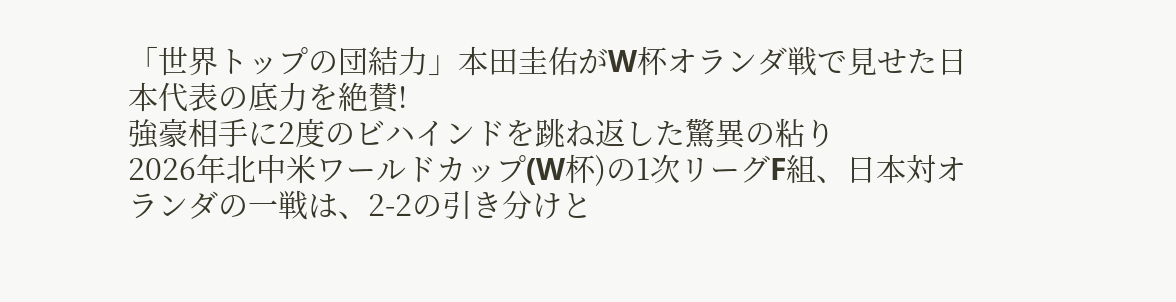「世界トップの団結力」本田圭佑がW杯オランダ戦で見せた日本代表の底力を絶賛!
強豪相手に2度のビハインドを跳ね返した驚異の粘り
2026年北中米ワールドカップ(W杯)の1次リーグF組、日本対オランダの一戦は、2-2の引き分けと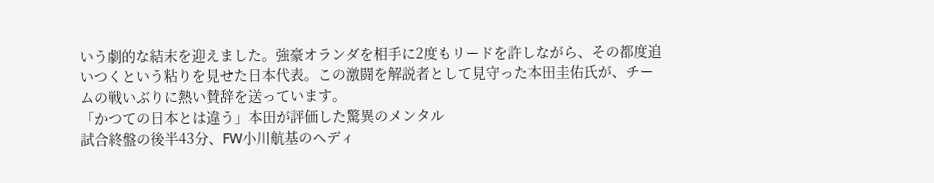いう劇的な結末を迎えました。強豪オランダを相手に2度もリードを許しながら、その都度追いつくという粘りを見せた日本代表。この激闘を解説者として見守った本田圭佑氏が、チームの戦いぶりに熱い賛辞を送っています。
「かつての日本とは違う」本田が評価した驚異のメンタル
試合終盤の後半43分、FW小川航基のヘディ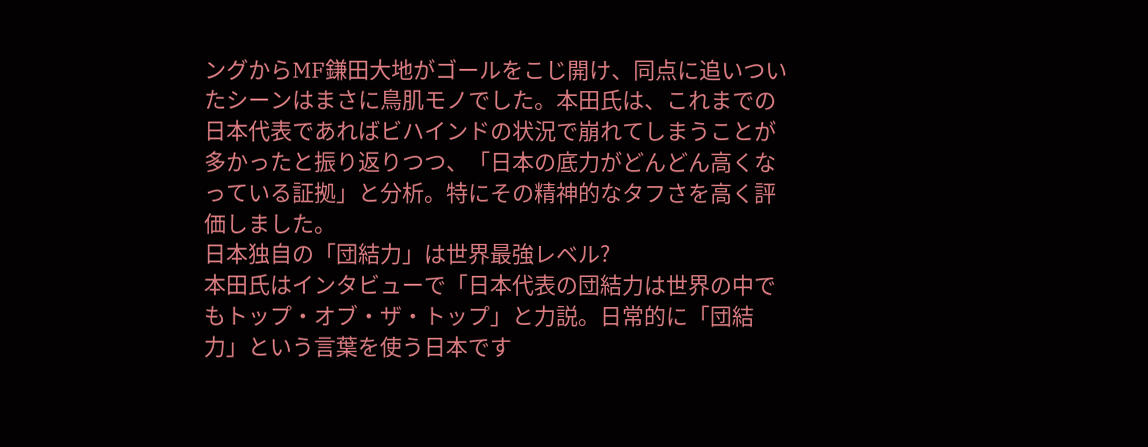ングからMF鎌田大地がゴールをこじ開け、同点に追いついたシーンはまさに鳥肌モノでした。本田氏は、これまでの日本代表であればビハインドの状況で崩れてしまうことが多かったと振り返りつつ、「日本の底力がどんどん高くなっている証拠」と分析。特にその精神的なタフさを高く評価しました。
日本独自の「団結力」は世界最強レベル?
本田氏はインタビューで「日本代表の団結力は世界の中でもトップ・オブ・ザ・トップ」と力説。日常的に「団結力」という言葉を使う日本です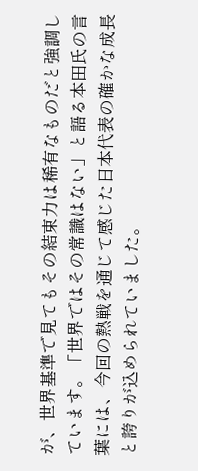が、世界基準で見てもその結束力は稀有なものだと強調しています。「世界ではその常識はない」と語る本田氏の言葉には、今回の熱戦を通じて感じた日本代表の確かな成長と誇りが込められていました。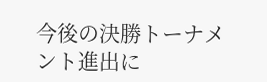今後の決勝トーナメント進出に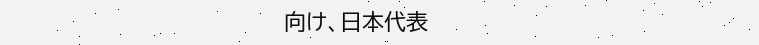向け、日本代表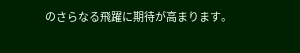のさらなる飛躍に期待が高まります。